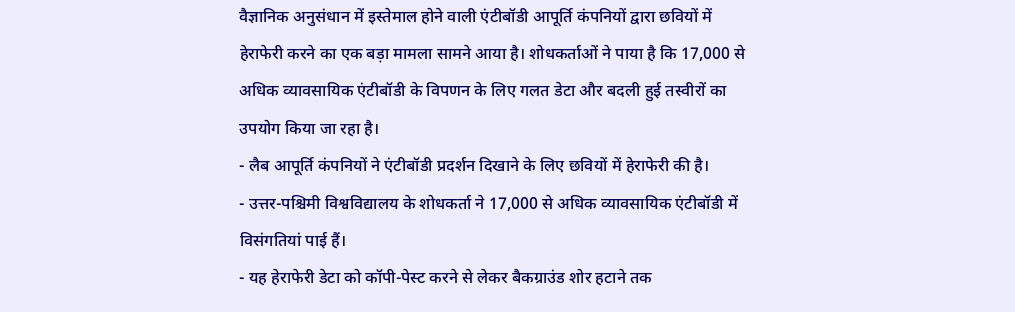वैज्ञानिक अनुसंधान में इस्तेमाल होने वाली एंटीबॉडी आपूर्ति कंपनियों द्वारा छवियों में हेराफेरी करने का एक बड़ा मामला सामने आया है। शोधकर्ताओं ने पाया है कि 17,000 से अधिक व्यावसायिक एंटीबॉडी के विपणन के लिए गलत डेटा और बदली हुई तस्वीरों का उपयोग किया जा रहा है।
- लैब आपूर्ति कंपनियों ने एंटीबॉडी प्रदर्शन दिखाने के लिए छवियों में हेराफेरी की है।
- उत्तर-पश्चिमी विश्वविद्यालय के शोधकर्ता ने 17,000 से अधिक व्यावसायिक एंटीबॉडी में विसंगतियां पाई हैं।
- यह हेराफेरी डेटा को कॉपी-पेस्ट करने से लेकर बैकग्राउंड शोर हटाने तक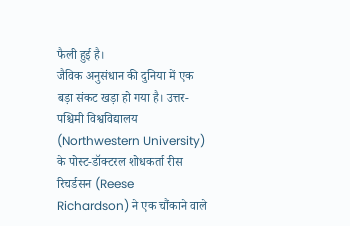फैली हुई है।
जैविक अनुसंधान की दुनिया में एक बड़ा संकट खड़ा हो गया है। उत्तर-पश्चिमी विश्वविद्यालय (Northwestern University) के पोस्ट-डॉक्टरल शोधकर्ता रीस रिचर्डसन (Reese Richardson) ने एक चौंकाने वाले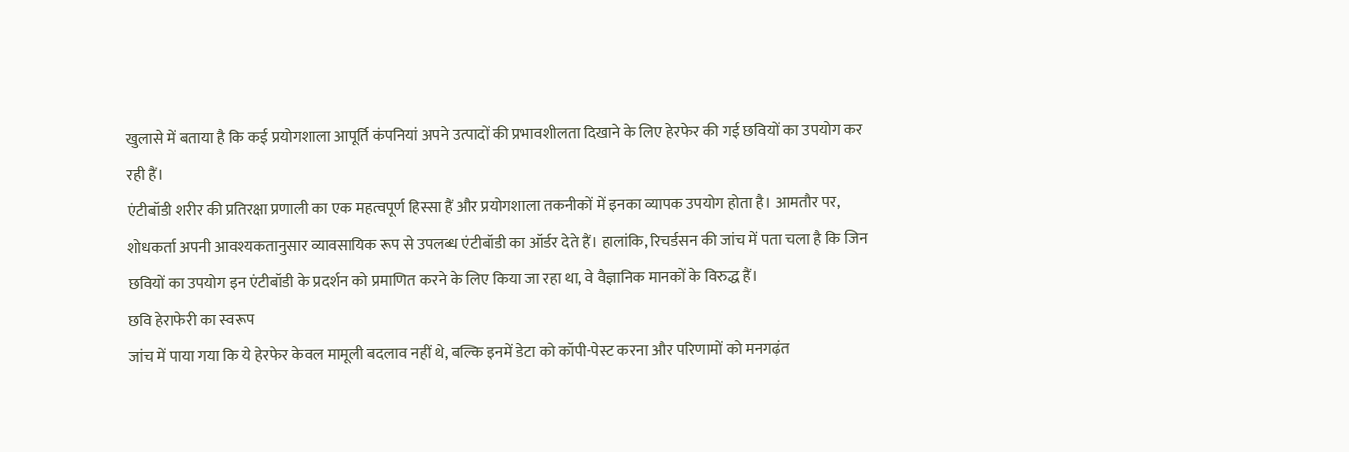खुलासे में बताया है कि कई प्रयोगशाला आपूर्ति कंपनियां अपने उत्पादों की प्रभावशीलता दिखाने के लिए हेरफेर की गई छवियों का उपयोग कर रही हैं।
एंटीबॉडी शरीर की प्रतिरक्षा प्रणाली का एक महत्वपूर्ण हिस्सा हैं और प्रयोगशाला तकनीकों में इनका व्यापक उपयोग होता है। आमतौर पर, शोधकर्ता अपनी आवश्यकतानुसार व्यावसायिक रूप से उपलब्ध एंटीबॉडी का ऑर्डर देते हैं। हालांकि, रिचर्डसन की जांच में पता चला है कि जिन छवियों का उपयोग इन एंटीबॉडी के प्रदर्शन को प्रमाणित करने के लिए किया जा रहा था, वे वैज्ञानिक मानकों के विरुद्ध हैं।
छवि हेराफेरी का स्वरूप
जांच में पाया गया कि ये हेरफेर केवल मामूली बदलाव नहीं थे, बल्कि इनमें डेटा को कॉपी-पेस्ट करना और परिणामों को मनगढ़ंत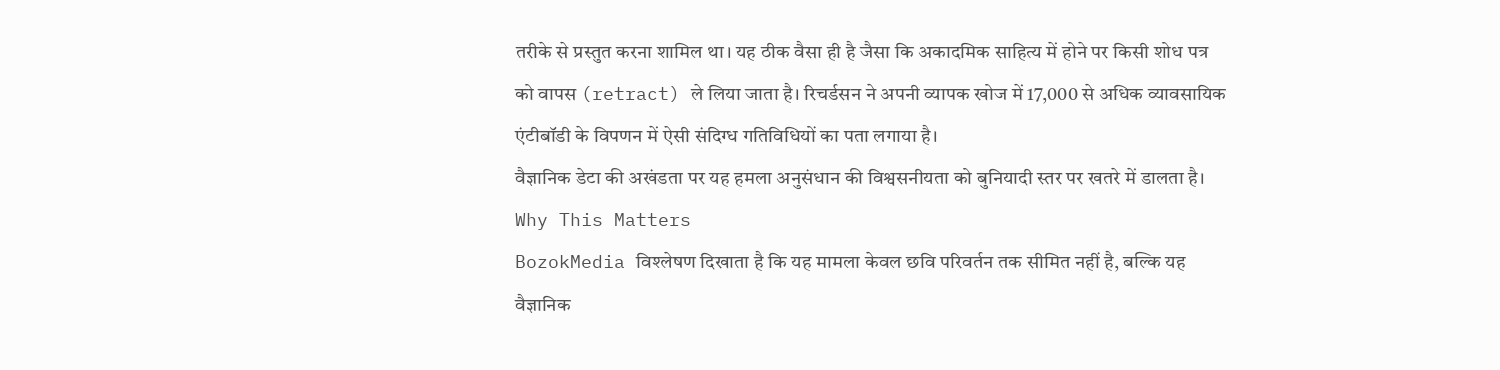तरीके से प्रस्तुत करना शामिल था। यह ठीक वैसा ही है जैसा कि अकादमिक साहित्य में होने पर किसी शोध पत्र को वापस (retract) ले लिया जाता है। रिचर्डसन ने अपनी व्यापक खोज में 17,000 से अधिक व्यावसायिक एंटीबॉडी के विपणन में ऐसी संदिग्ध गतिविधियों का पता लगाया है।
वैज्ञानिक डेटा की अखंडता पर यह हमला अनुसंधान की विश्वसनीयता को बुनियादी स्तर पर खतरे में डालता है।
Why This Matters
BozokMedia विश्लेषण दिखाता है कि यह मामला केवल छवि परिवर्तन तक सीमित नहीं है, बल्कि यह वैज्ञानिक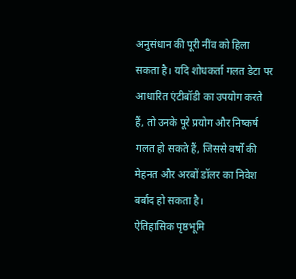अनुसंधान की पूरी नींव को हिला सकता है। यदि शोधकर्ता गलत डेटा पर आधारित एंटीबॉडी का उपयोग करते हैं, तो उनके पूरे प्रयोग और निष्कर्ष गलत हो सकते हैं, जिससे वर्षों की मेहनत और अरबों डॉलर का निवेश बर्बाद हो सकता है।
ऐतिहासिक पृष्ठभूमि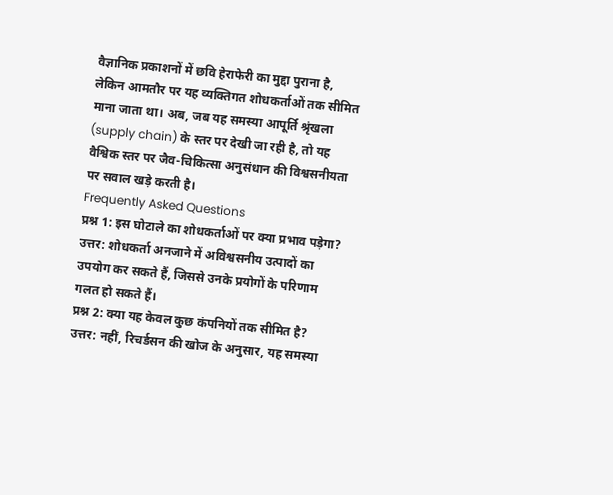वैज्ञानिक प्रकाशनों में छवि हेराफेरी का मुद्दा पुराना है, लेकिन आमतौर पर यह व्यक्तिगत शोधकर्ताओं तक सीमित माना जाता था। अब, जब यह समस्या आपूर्ति श्रृंखला (supply chain) के स्तर पर देखी जा रही है, तो यह वैश्विक स्तर पर जैव-चिकित्सा अनुसंधान की विश्वसनीयता पर सवाल खड़े करती है।
Frequently Asked Questions
प्रश्न 1: इस घोटाले का शोधकर्ताओं पर क्या प्रभाव पड़ेगा?
उत्तर: शोधकर्ता अनजाने में अविश्वसनीय उत्पादों का उपयोग कर सकते हैं, जिससे उनके प्रयोगों के परिणाम गलत हो सकते हैं।
प्रश्न 2: क्या यह केवल कुछ कंपनियों तक सीमित है?
उत्तर: नहीं, रिचर्डसन की खोज के अनुसार, यह समस्या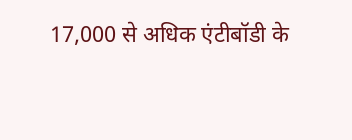17,000 से अधिक एंटीबॉडी के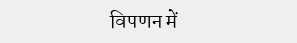विपणन में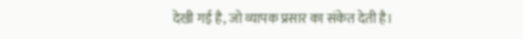देखी गई है, जो व्यापक प्रसार का संकेत देती है।